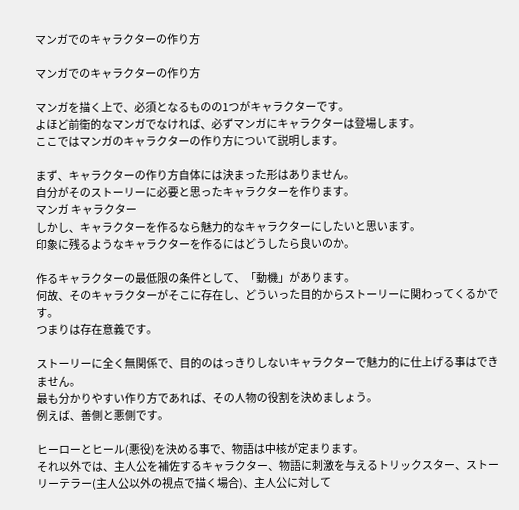マンガでのキャラクターの作り方

マンガでのキャラクターの作り方

マンガを描く上で、必須となるものの1つがキャラクターです。
よほど前衛的なマンガでなければ、必ずマンガにキャラクターは登場します。
ここではマンガのキャラクターの作り方について説明します。

まず、キャラクターの作り方自体には決まった形はありません。
自分がそのストーリーに必要と思ったキャラクターを作ります。
マンガ キャラクター
しかし、キャラクターを作るなら魅力的なキャラクターにしたいと思います。
印象に残るようなキャラクターを作るにはどうしたら良いのか。

作るキャラクターの最低限の条件として、「動機」があります。
何故、そのキャラクターがそこに存在し、どういった目的からストーリーに関わってくるかです。
つまりは存在意義です。

ストーリーに全く無関係で、目的のはっきりしないキャラクターで魅力的に仕上げる事はできません。
最も分かりやすい作り方であれば、その人物の役割を決めましょう。
例えば、善側と悪側です。

ヒーローとヒール(悪役)を決める事で、物語は中核が定まります。
それ以外では、主人公を補佐するキャラクター、物語に刺激を与えるトリックスター、ストーリーテラー(主人公以外の視点で描く場合)、主人公に対して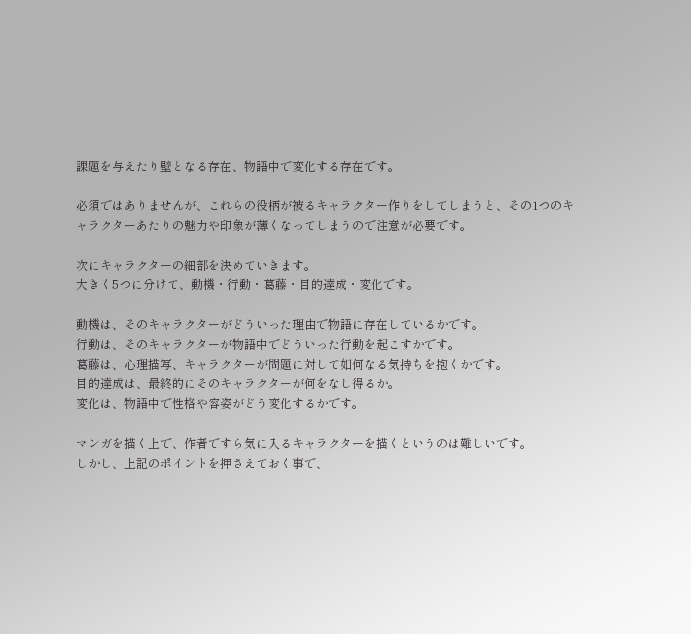課題を与えたり壁となる存在、物語中で変化する存在です。

必須ではありませんが、これらの役柄が被るキャラクター作りをしてしまうと、その1つのキャラクターあたりの魅力や印象が薄くなってしまうので注意が必要です。

次にキャラクターの細部を決めていきます。
大きく5つに分けて、動機・行動・葛藤・目的達成・変化です。

動機は、そのキャラクターがどういった理由で物語に存在しているかです。
行動は、そのキャラクターが物語中でどういった行動を起こすかです。
葛藤は、心理描写、キャラクターが問題に対して如何なる気持ちを抱くかです。
目的達成は、最終的にそのキャラクターが何をなし得るか。
変化は、物語中で性格や容姿がどう変化するかです。

マンガを描く上で、作者ですら気に入るキャラクターを描くというのは難しいです。
しかし、上記のポイントを押さえておく事で、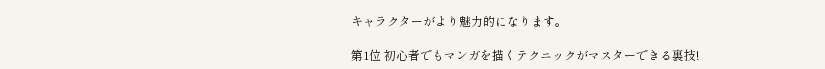キャラクターがより魅力的になります。

第1位 初心者でもマンガを描くテクニックがマスターできる裏技!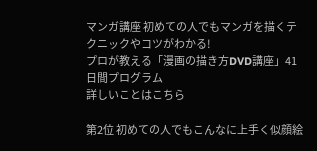マンガ講座 初めての人でもマンガを描くテクニックやコツがわかる!
プロが教える「漫画の描き方DVD講座」41日間プログラム
詳しいことはこちら

第2位 初めての人でもこんなに上手く似顔絵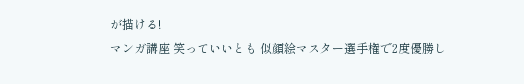が描ける!
マンガ講座 笑っていいとも 似顔絵マスター選手権で2度優勝し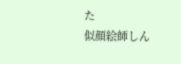た
似顔絵師しん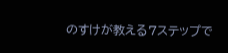のすけが教える7ステップで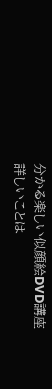分かる楽しい似顔絵DVD講座
詳しいことは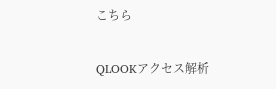こちら

QLOOKアクセス解析